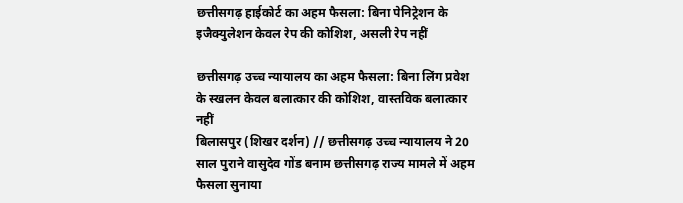छत्तीसगढ़ हाईकोर्ट का अहम फैसला: बिना पेनिट्रेशन के इजैक्युलेशन केवल रेप की कोशिश, असली रेप नहीं

छत्तीसगढ़ उच्च न्यायालय का अहम फैसला: बिना लिंग प्रवेश के स्खलन केवल बलात्कार की कोशिश, वास्तविक बलात्कार नहीं
बिलासपुर (शिखर दर्शन) // छत्तीसगढ़ उच्च न्यायालय ने 20 साल पुराने वासुदेव गोंड बनाम छत्तीसगढ़ राज्य मामले में अहम फैसला सुनाया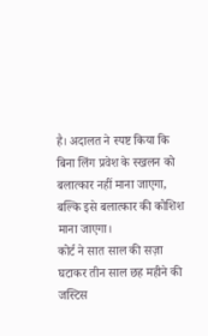है। अदालत ने स्पष्ट किया कि बिना लिंग प्रवेश के स्खलन को बलात्कार नहीं माना जाएगा, बल्कि इसे बलात्कार की कोशिश माना जाएगा।
कोर्ट ने सात साल की सज़ा घटाकर तीन साल छह महीने की
जस्टिस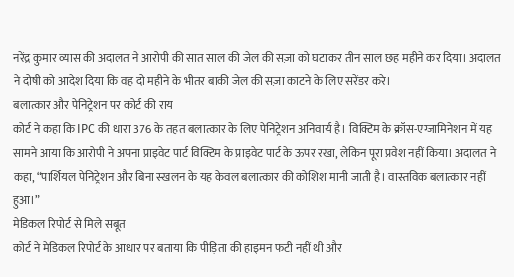नरेंद्र कुमार व्यास की अदालत ने आरोपी की सात साल की जेल की सज़ा को घटाकर तीन साल छह महीने कर दिया। अदालत ने दोषी को आदेश दिया कि वह दो महीने के भीतर बाकी जेल की सज़ा काटने के लिए सरेंडर करे।
बलात्कार और पेनिट्रेशन पर कोर्ट की राय
कोर्ट ने कहा कि IPC की धारा 376 के तहत बलात्कार के लिए पेनिट्रेशन अनिवार्य है। विक्टिम के क्रॉस-एग्जामिनेशन में यह सामने आया कि आरोपी ने अपना प्राइवेट पार्ट विक्टिम के प्राइवेट पार्ट के ऊपर रखा, लेकिन पूरा प्रवेश नहीं किया। अदालत ने कहा, “पार्शियल पेनिट्रेशन और बिना स्खलन के यह केवल बलात्कार की कोशिश मानी जाती है। वास्तविक बलात्कार नहीं हुआ।”
मेडिकल रिपोर्ट से मिले सबूत
कोर्ट ने मेडिकल रिपोर्ट के आधार पर बताया कि पीड़िता की हाइमन फटी नहीं थी और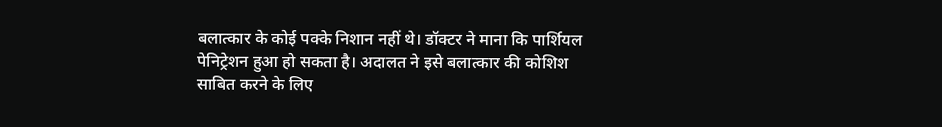बलात्कार के कोई पक्के निशान नहीं थे। डॉक्टर ने माना कि पार्शियल पेनिट्रेशन हुआ हो सकता है। अदालत ने इसे बलात्कार की कोशिश साबित करने के लिए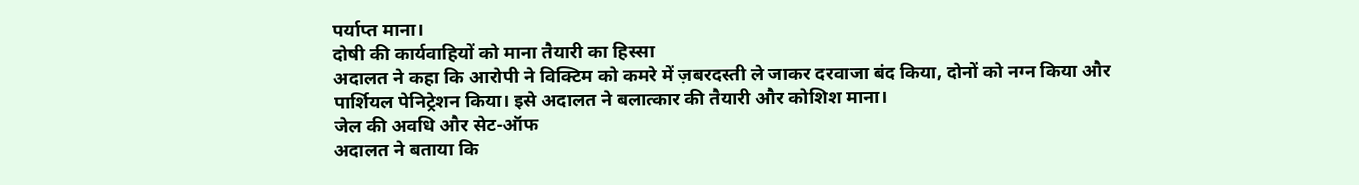पर्याप्त माना।
दोषी की कार्यवाहियों को माना तैयारी का हिस्सा
अदालत ने कहा कि आरोपी ने विक्टिम को कमरे में ज़बरदस्ती ले जाकर दरवाजा बंद किया, दोनों को नग्न किया और पार्शियल पेनिट्रेशन किया। इसे अदालत ने बलात्कार की तैयारी और कोशिश माना।
जेल की अवधि और सेट-ऑफ
अदालत ने बताया कि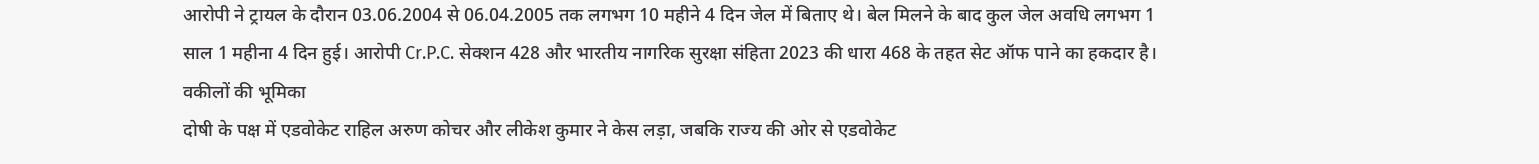आरोपी ने ट्रायल के दौरान 03.06.2004 से 06.04.2005 तक लगभग 10 महीने 4 दिन जेल में बिताए थे। बेल मिलने के बाद कुल जेल अवधि लगभग 1 साल 1 महीना 4 दिन हुई। आरोपी Cr.P.C. सेक्शन 428 और भारतीय नागरिक सुरक्षा संहिता 2023 की धारा 468 के तहत सेट ऑफ पाने का हकदार है।
वकीलों की भूमिका
दोषी के पक्ष में एडवोकेट राहिल अरुण कोचर और लीकेश कुमार ने केस लड़ा, जबकि राज्य की ओर से एडवोकेट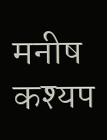मनीष कश्यप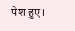पेश हुए।